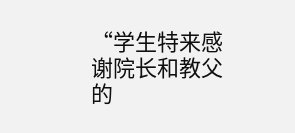“学生特来感谢院长和教父的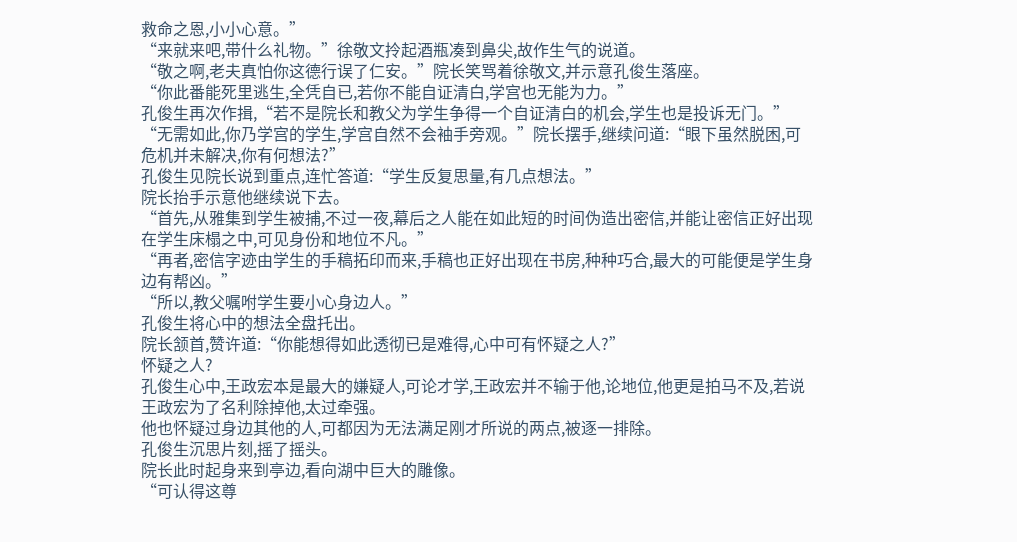救命之恩,小小心意。”
“来就来吧,带什么礼物。”徐敬文拎起酒瓶凑到鼻尖,故作生气的说道。
“敬之啊,老夫真怕你这德行误了仁安。”院长笑骂着徐敬文,并示意孔俊生落座。
“你此番能死里逃生,全凭自已,若你不能自证清白,学宫也无能为力。”
孔俊生再次作揖,“若不是院长和教父为学生争得一个自证清白的机会,学生也是投诉无门。”
“无需如此,你乃学宫的学生,学宫自然不会袖手旁观。”院长摆手,继续问道:“眼下虽然脱困,可危机并未解决,你有何想法?”
孔俊生见院长说到重点,连忙答道:“学生反复思量,有几点想法。”
院长抬手示意他继续说下去。
“首先,从雅集到学生被捕,不过一夜,幕后之人能在如此短的时间伪造出密信,并能让密信正好出现在学生床榻之中,可见身份和地位不凡。”
“再者,密信字迹由学生的手稿拓印而来,手稿也正好出现在书房,种种巧合,最大的可能便是学生身边有帮凶。”
“所以,教父嘱咐学生要小心身边人。”
孔俊生将心中的想法全盘托出。
院长颔首,赞许道:“你能想得如此透彻已是难得,心中可有怀疑之人?”
怀疑之人?
孔俊生心中,王政宏本是最大的嫌疑人,可论才学,王政宏并不输于他,论地位,他更是拍马不及,若说王政宏为了名利除掉他,太过牵强。
他也怀疑过身边其他的人,可都因为无法满足刚才所说的两点,被逐一排除。
孔俊生沉思片刻,摇了摇头。
院长此时起身来到亭边,看向湖中巨大的雕像。
“可认得这尊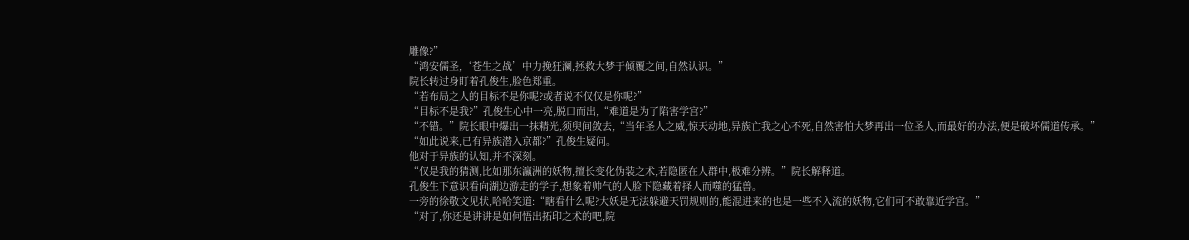雕像?”
“鸿安儒圣,‘苍生之战’中力挽狂澜,拯救大梦于倾覆之间,自然认识。”
院长转过身盯着孔俊生,脸色郑重。
“若布局之人的目标不是你呢?或者说不仅仅是你呢?”
“目标不是我?”孔俊生心中一亮,脱口而出,“难道是为了陷害学宫?”
“不错。”院长眼中爆出一抹精光,须臾间敛去,“当年圣人之威,惊天动地,异族亡我之心不死,自然害怕大梦再出一位圣人,而最好的办法,便是破坏儒道传承。”
“如此说来,已有异族潜入京都?”孔俊生疑问。
他对于异族的认知,并不深刻。
“仅是我的猜测,比如那东瀛洲的妖物,擅长变化伪装之术,若隐匿在人群中,极难分辨。”院长解释道。
孔俊生下意识看向湖边游走的学子,想象着帅气的人脸下隐藏着择人而噬的猛兽。
一旁的徐敬文见状,哈哈笑道:“瞎看什么呢?大妖是无法躲避天罚规则的,能混进来的也是一些不入流的妖物,它们可不敢靠近学宫。”
“对了,你还是讲讲是如何悟出拓印之术的吧,院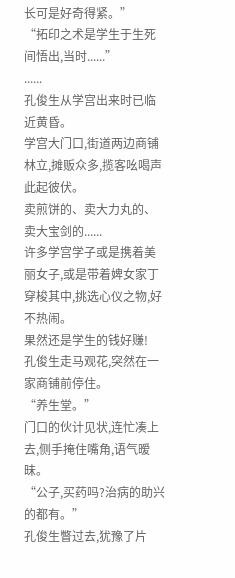长可是好奇得紧。”
“拓印之术是学生于生死间悟出,当时......”
......
孔俊生从学宫出来时已临近黄昏。
学宫大门口,街道两边商铺林立,摊贩众多,揽客吆喝声此起彼伏。
卖煎饼的、卖大力丸的、卖大宝剑的......
许多学宫学子或是携着美丽女子,或是带着婢女家丁穿梭其中,挑选心仪之物,好不热闹。
果然还是学生的钱好赚!
孔俊生走马观花,突然在一家商铺前停住。
“养生堂。”
门口的伙计见状,连忙凑上去,侧手掩住嘴角,语气暧昧。
“公子,买药吗?治病的助兴的都有。”
孔俊生瞥过去,犹豫了片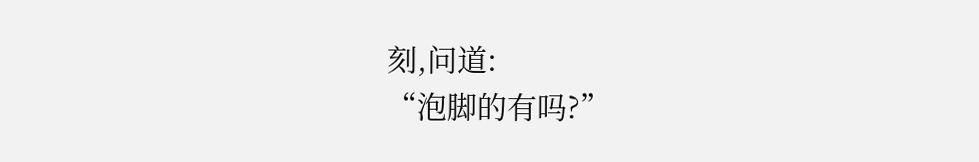刻,问道:
“泡脚的有吗?”